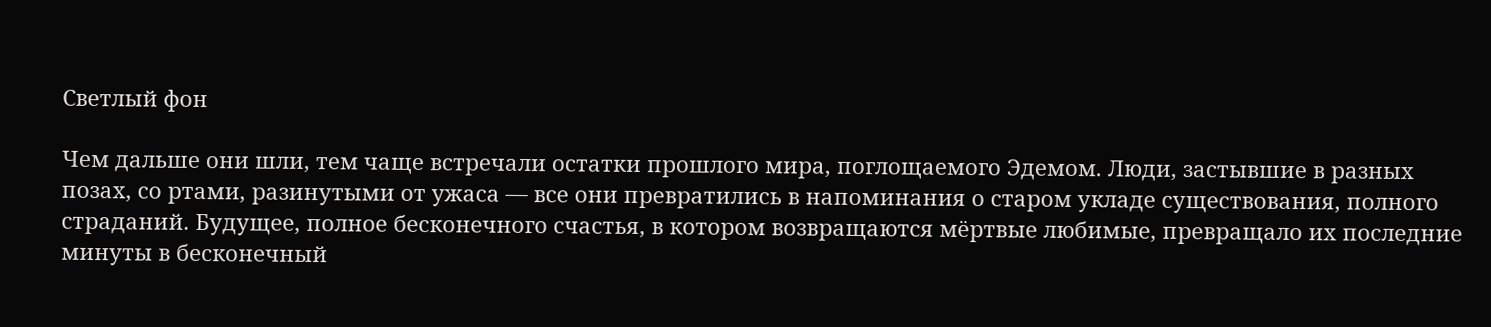Светлый фон

Чем дальше они шли, тем чаще встречали остатки прошлого мира, поглощаемого Эдемом. Люди, застывшие в разных позах, со ртами, разинутыми от ужаса — все они превратились в напоминания о старом укладе существования, полного страданий. Будущее, полное бесконечного счастья, в котором возвращаются мёртвые любимые, превращало их последние минуты в бесконечный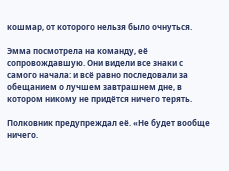кошмар, от которого нельзя было очнуться.

Эмма посмотрела на команду, её сопровождавшую. Они видели все знаки с самого начала: и всё равно последовали за обещанием о лучшем завтрашнем дне, в котором никому не придётся ничего терять.

Полковник предупреждал её. «Не будет вообще ничего.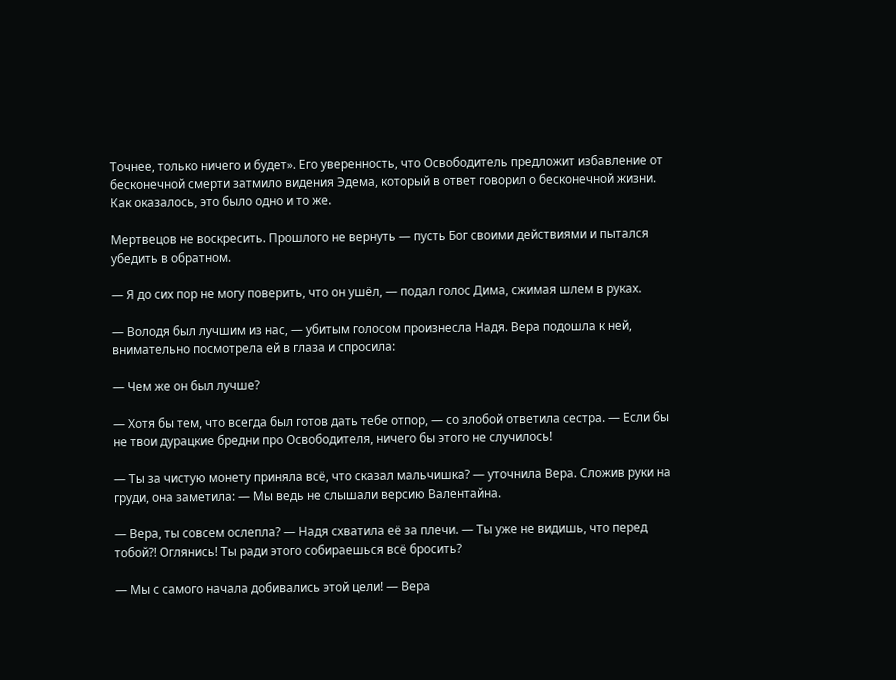Точнее, только ничего и будет». Его уверенность, что Освободитель предложит избавление от бесконечной смерти затмило видения Эдема, который в ответ говорил о бесконечной жизни. Как оказалось, это было одно и то же.

Мертвецов не воскресить. Прошлого не вернуть — пусть Бог своими действиями и пытался убедить в обратном.

— Я до сих пор не могу поверить, что он ушёл, — подал голос Дима, сжимая шлем в руках.

— Володя был лучшим из нас, — убитым голосом произнесла Надя. Вера подошла к ней, внимательно посмотрела ей в глаза и спросила:

— Чем же он был лучше?

— Хотя бы тем, что всегда был готов дать тебе отпор, — со злобой ответила сестра. — Если бы не твои дурацкие бредни про Освободителя, ничего бы этого не случилось!

— Ты за чистую монету приняла всё, что сказал мальчишка? — уточнила Вера. Сложив руки на груди, она заметила: — Мы ведь не слышали версию Валентайна.

— Вера, ты совсем ослепла? — Надя схватила её за плечи. — Ты уже не видишь, что перед тобой?! Оглянись! Ты ради этого собираешься всё бросить?

— Мы с самого начала добивались этой цели! — Вера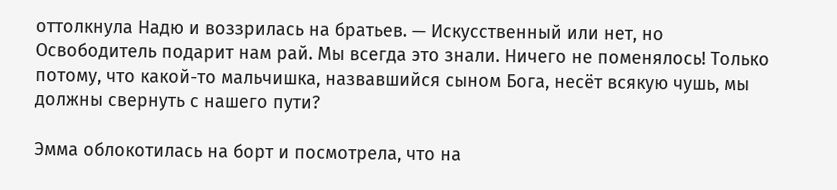оттолкнула Надю и воззрилась на братьев. — Искусственный или нет, но Освободитель подарит нам рай. Мы всегда это знали. Ничего не поменялось! Только потому, что какой-то мальчишка, назвавшийся сыном Бога, несёт всякую чушь, мы должны свернуть с нашего пути?

Эмма облокотилась на борт и посмотрела, что на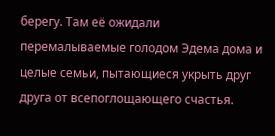берегу. Там её ожидали перемалываемые голодом Эдема дома и целые семьи, пытающиеся укрыть друг друга от всепоглощающего счастья.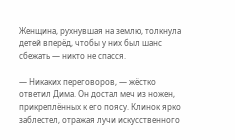Женщина, рухнувшая на землю, толкнула детей вперёд, чтобы у них был шанс сбежать — никто не спасся.

— Никаких переговоров, — жёстко ответил Дима. Он достал меч из ножен, прикреплённых к его поясу. Клинок ярко заблестел, отражая лучи искусственного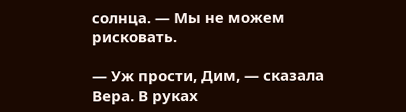солнца. — Мы не можем рисковать.

— Уж прости, Дим, — сказала Вера. В руках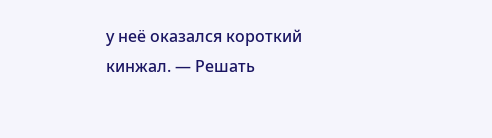у неё оказался короткий кинжал. — Решать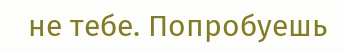не тебе. Попробуешь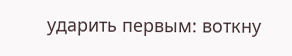ударить первым: воткну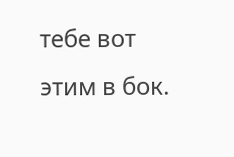тебе вот этим в бок.